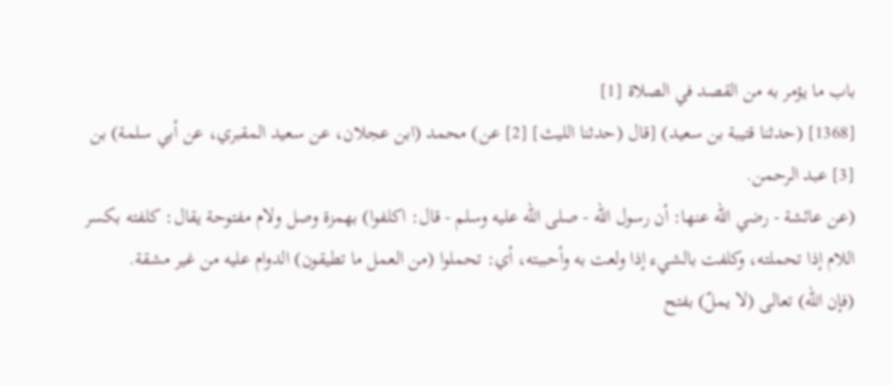باب ما يؤمر به من القصد في الصلاة [1]
[1368] (حدثنا قتيبة بن سعيد) [قال (حدثنا الليث] [2] عن) محمد (ابن عجلان، عن سعيد المقبري، عن أبي سلمة) بن [3] عبد الرحمن.
(عن عائشة - رضي الله عنها: أن رسول الله - صلى الله عليه وسلم - قال: اكلفوا) بهمزة وصل ولام مفتوحة يقال: كلفته بكسر اللام إذا تحملته، وكلفت بالشيء إذا ولعت به وأحببته، أي: تحملوا (من العمل ما تطيقون) الدوام عليه من غير مشقة.
(فإن الله) تعالى (لا يملّ) بفتح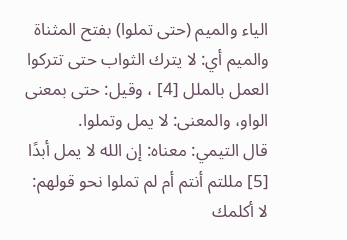الياء والميم (حتى تملوا) بفتح المثناة والميم أي: لا يترك الثواب حتى تتركوا العمل بالملل [4] ، وقيل: حتى بمعنى الواو، والمعنى: لا يمل وتملوا.
قال التيمي: معناه: إن الله لا يمل أبدًا [5] مللتم أنتم أم لم تملوا نحو قولهم: لا أكلمك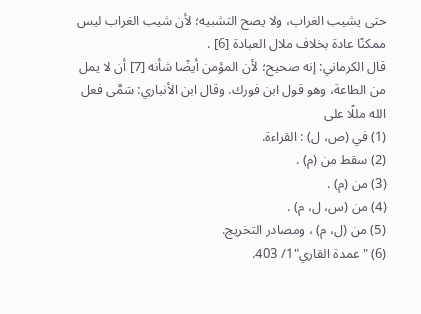حتى يشيب الغراب، ولا يصح التشبيه؛ لأن شيب الغراب ليس ممكنًا عادة بخلاف ملال العبادة [6] .
قال الكرماني: إنه صحيح؛ لأن المؤمن أيضًا شأنه [7] أن لا يمل من الطاعة، وهو قول ابن فورك. وقال ابن الأنباري: سَمَّى فعل الله مللًا على
(1) في (ص، ل) : القراءة.
(2) سقط من (م) .
(3) من (م) .
(4) من (س، ل، م) .
(5) من (ل، م) ، ومصادر التخريج.
(6) "عمدة القاري"1/ 403.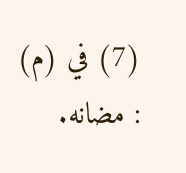(7) في (م) : مضانه.